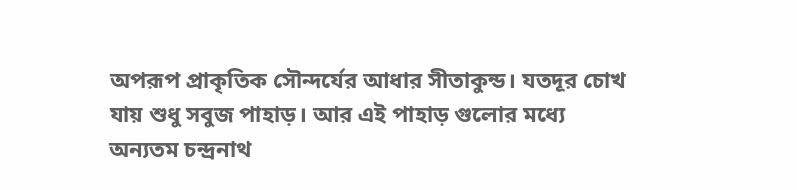অপরূপ প্রাকৃতিক সৌন্দর্যের আধার সীতাকুন্ড। যতদূর চোখ যায় শুধু সবুজ পাহাড়। আর এই পাহাড় গুলোর মধ্যে অন্যতম চন্দ্রনাথ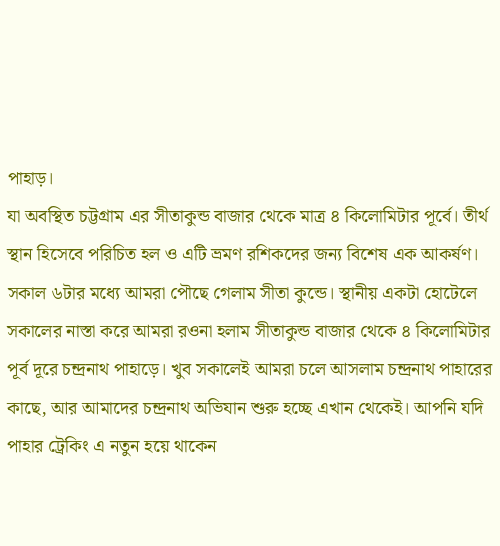পাহাড়।
যা অবস্থিত চট্টগ্রাম এর সীতাকুন্ড বাজার থেকে মাত্র ৪ কিলোমিটার পূর্বে। তীর্থ স্থান হিসেবে পরিচিত হল ও এটি ভ্রমণ রশিকদের জন্য বিশেষ এক আকর্ষণ।
সকাল ৬টার মধ্যে আমরা পৌছে গেলাম সীতা কুন্ডে। স্থানীয় একটা হোটেলে সকালের নাস্তা করে আমরা রওনা হলাম সীতাকুন্ড বাজার থেকে ৪ কিলোমিটার পূর্ব দূরে চন্দ্রনাথ পাহাড়ে। খুব সকালেই আমরা চলে আসলাম চন্দ্রনাথ পাহারের কাছে, আর আমাদের চন্দ্রনাথ অভিযান শুরু হচ্ছে এখান থেকেই। আপনি যদি পাহার ট্রেকিং এ নতুন হয়ে থাকেন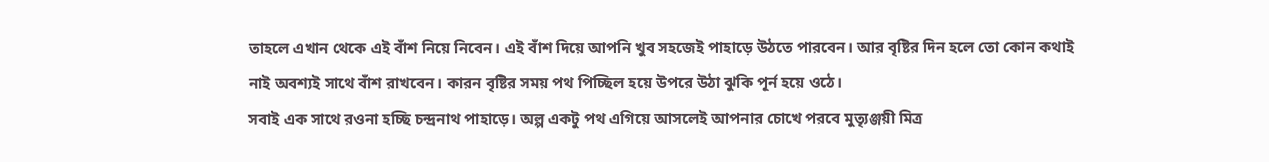তাহলে এখান থেকে এই বাঁশ নিয়ে নিবেন। এই বাঁশ দিয়ে আপনি খুব সহজেই পাহাড়ে উঠতে পারবেন। আর বৃষ্টির দিন হলে তো কোন কথাই নাই অবশ্যই সাথে বাঁশ রাখবেন। কারন বৃষ্টির সময় পথ পিচ্ছিল হয়ে উপরে উঠা ঝুকি পূর্ন হয়ে ওঠে।
সবাই এক সাথে রওনা হচ্ছি চন্দ্রনাথ পাহাড়ে। অল্প একটু পথ এগিয়ে আসলেই আপনার চোখে পরবে মুত্যৃঞ্জয়ী মিত্র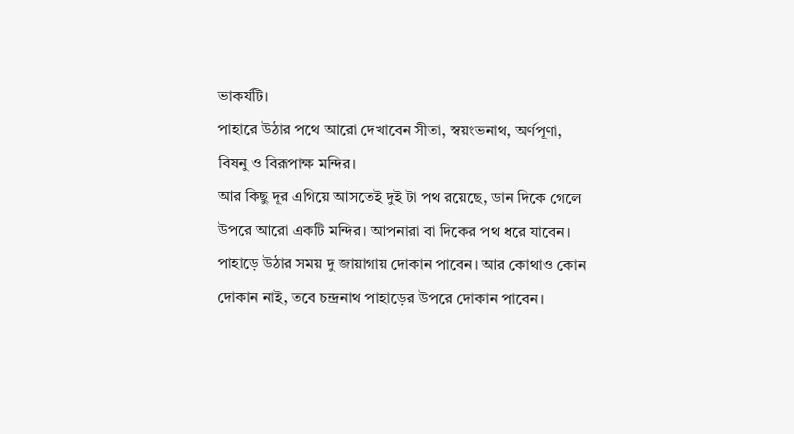ভাকর্যটি।
পাহারে উঠার পথে আরো দেখাবেন সীতা, স্বয়ংভনাথ, অর্ণপূণা, বিষনু ও বিরূপাক্ষ মন্দির।
আর কিছু দূর এগিয়ে আসতেই দুই টা পথ রয়েছে, ডান দিকে গেলে উপরে আরো একটি মন্দির। আপনারা বা দিকের পথ ধরে যাবেন।
পাহাড়ে উঠার সময় দু জায়াগায় দোকান পাবেন। আর কোথাও কোন দোকান নাই, তবে চন্দ্রনাথ পাহাড়ের উপরে দোকান পাবেন।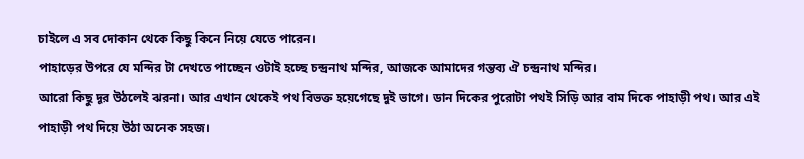চাইলে এ সব দোকান থেকে কিছু কিনে নিয়ে যেতে পারেন।
পাহাড়ের উপরে যে মন্দির টা দেখতে পাচ্ছেন ওটাই হচ্ছে চন্দ্রনাথ মন্দির, আজকে আমাদের গন্তব্য ঐ চন্দ্রনাথ মন্দির।
আরো কিছু দূর উঠলেই ঝরনা। আর এখান থেকেই পথ বিভক্ত হয়েগেছে দুই ভাগে। ডান দিকের পুরোটা পথই সিড়ি আর বাম দিকে পাহাড়ী পথ। আর এই পাহাড়ী পথ দিয়ে উঠা অনেক সহজ।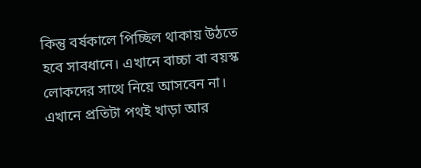কিন্তু বর্ষকালে পিচ্ছিল থাকায় উঠতে হবে সাবধানে। এখানে বাচ্চা বা বয়স্ক লোকদের সাথে নিয়ে আসবেন না। এখানে প্রতিটা পথই খাড়া আর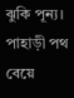ঝুকি পূন্য।
পাহাড়ী পথ বেয়ে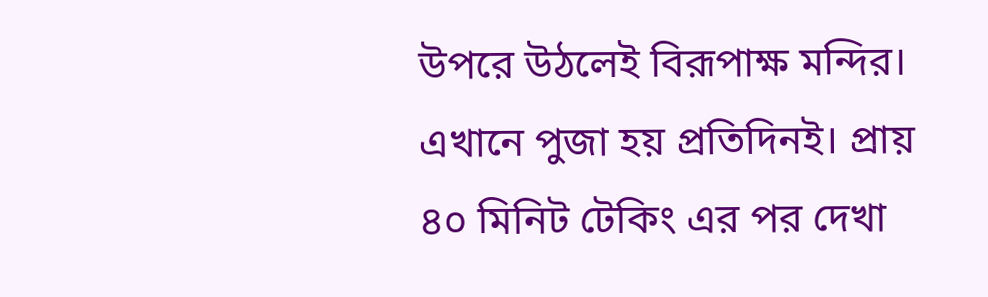উপরে উঠলেই বিরূপাক্ষ মন্দির। এখানে পুজা হয় প্রতিদিনই। প্রায় ৪০ মিনিট টেকিং এর পর দেখা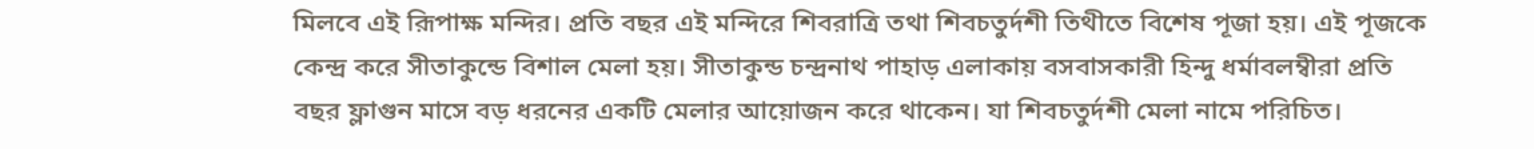মিলবে এই রিূপাক্ষ মন্দির। প্রতি বছর এই মন্দিরে শিবরাত্রি তথা শিবচতুর্দশী তিথীতে বিশেষ পূজা হয়। এই পূজকে কেন্দ্র করে সীতাকুন্ডে বিশাল মেলা হয়। সীতাকুন্ড চন্দ্রনাথ পাহাড় এলাকায় বসবাসকারী হিন্দু ধর্মাবলম্বীরা প্রতি বছর ফ্লাগুন মাসে বড় ধরনের একটি মেলার আয়োজন করে থাকেন। যা শিবচতুর্দশী মেলা নামে পরিচিত।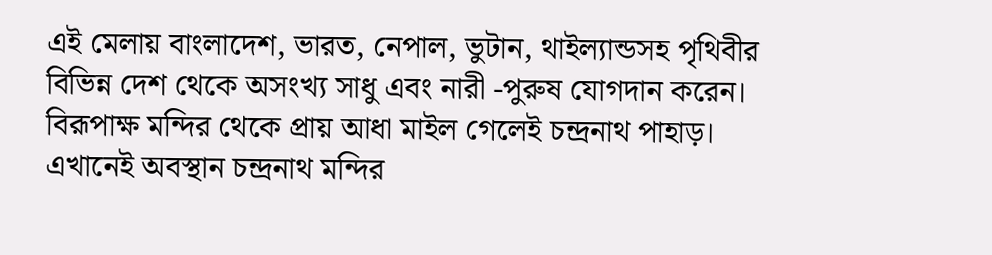এই মেলায় বাংলাদেশ, ভারত, নেপাল, ভুটান, থাইল্যান্ডসহ পৃথিবীর বিভিন্ন দেশ থেকে অসংখ্য সাধু এবং নারী -পুরুষ যোগদান করেন।
বিরূপাক্ষ মন্দির থেকে প্রায় আধা মাইল গেলেই চন্দ্রনাথ পাহাড়। এখানেই অবস্থান চন্দ্রনাথ মন্দির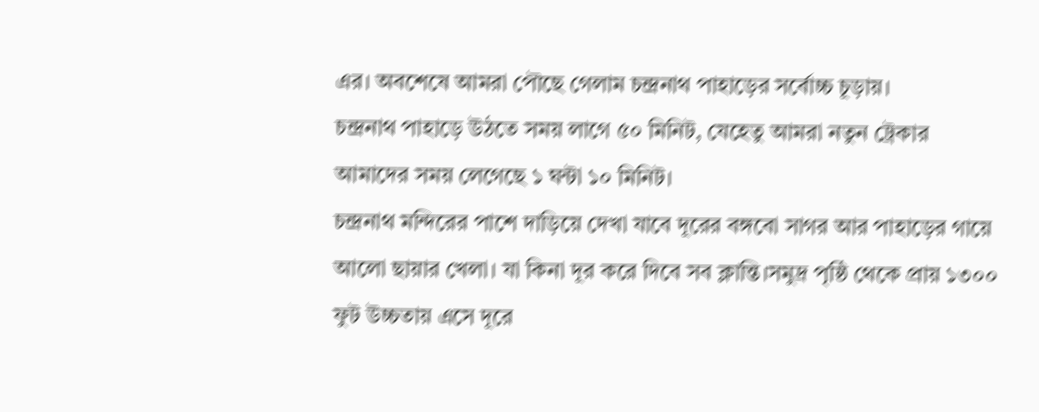এর। অবশেষে আমরা পৌছে গেলাম চন্দ্রনাথ পাহাড়ের সর্বোচ্চ চূড়ায়।
চন্দ্রনাথ পাহাড়ে উঠতে সময় লাগে ৫০ মিনিট, যেহেতু আমরা নতুন ট্রেকার আমাদের সময় লেগেছে ১ ঘন্টা ১০ মিনিট।
চন্দ্রনাথ মন্দিরের পাশে দাড়িয়ে দেখা যাবে দূরের বঙ্গবো সাগর আর পাহাড়ের গায়ে আলো ছায়ার খেলা। যা কিনা দূর করে দিবে সব ক্লান্তি।সমুদ্র পৃষ্ঠি থেকে প্রায় ১৩০০ ফুট উচ্চতায় এসে দূরে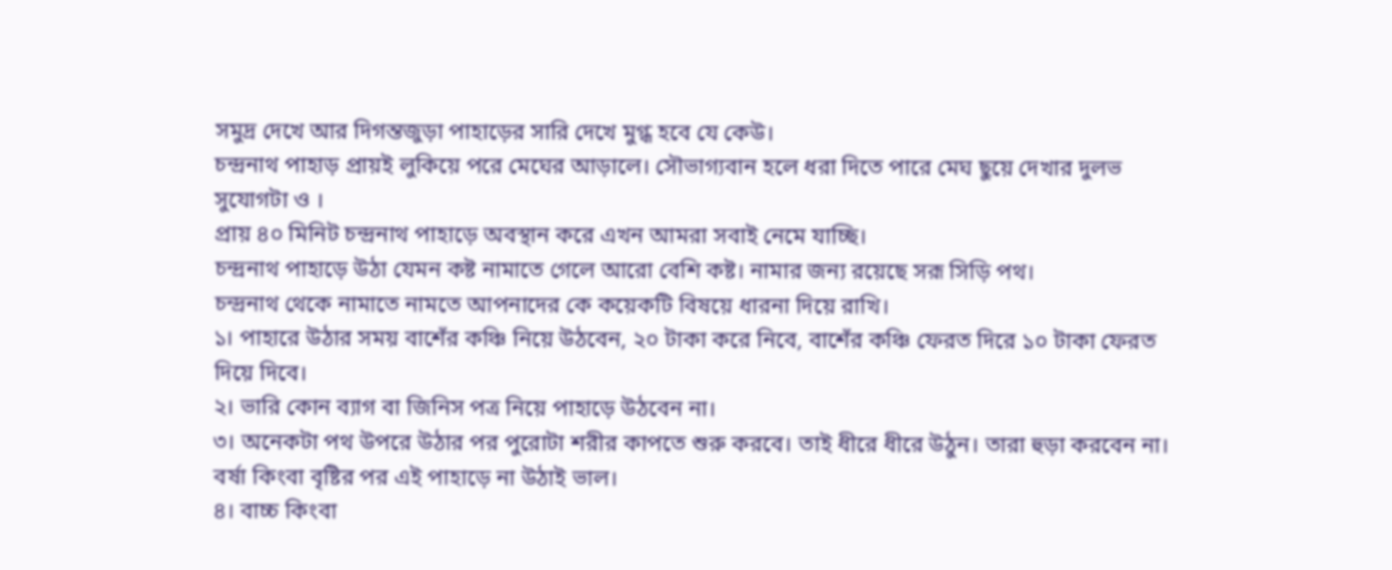সমুদ্র দেখে আর দিগন্তজুড়া পাহাড়ের সারি দেখে মুগ্ধ হবে যে কেউ।
চন্দ্রনাথ পাহাড় প্রায়ই লুকিয়ে পরে মেঘের আড়ালে। সৌভাগ্যবান হলে ধরা দিতে পারে মেঘ ছুয়ে দেখার দুলভ সুযোগটা ও ।
প্রায় ৪০ মিনিট চন্দ্রনাথ পাহাড়ে অবস্থান করে এখন আমরা সবাই নেমে যাচ্ছি।
চন্দ্রনাথ পাহাড়ে উঠা যেমন কষ্ট নামাতে গেলে আরো বেশি কষ্ট। নামার জন্য রয়েছে সরূ সিড়ি পথ।
চন্দ্রনাথ থেকে নামাতে নামতে আপনাদের কে কয়েকটি বিষয়ে ধারনা দিয়ে রাখি।
১। পাহারে উঠার সময় বাশেঁর কঞ্চি নিয়ে উঠবেন, ২০ টাকা করে নিবে, বাশেঁর কঞ্চি ফেরত দিরে ১০ টাকা ফেরত দিয়ে দিবে।
২। ভারি কোন ব্যাগ বা জিনিস পত্র নিয়ে পাহাড়ে উঠবেন না।
৩। অনেকটা পথ উপরে উঠার পর পুরোটা শরীর কাপতে শুরু করবে। তাই ধীরে ধীরে উঠুন। তারা হুড়া করবেন না। বর্ষা কিংবা বৃষ্টির পর এই পাহাড়ে না উঠাই ভাল।
৪। বাচ্চ কিংবা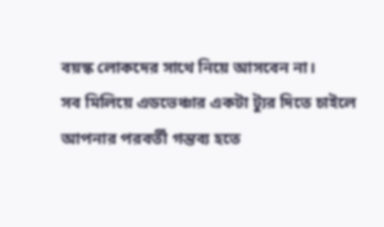বয়স্ক লোকদের সাথে নিয়ে আসবেন না।
সব মিলিয়ে এডভেঞ্চার একটা ট্যুর দিতে চাইলে আপনার পরবর্তী গন্তব্য হতে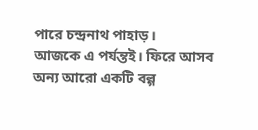পারে চন্দ্রনাথ পাহাড়।
আজকে এ পর্যন্তই। ফিরে আসব অন্য আরো একটি বল্গ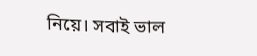নিয়ে। সবাই ভাল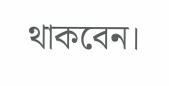থাকবেন।